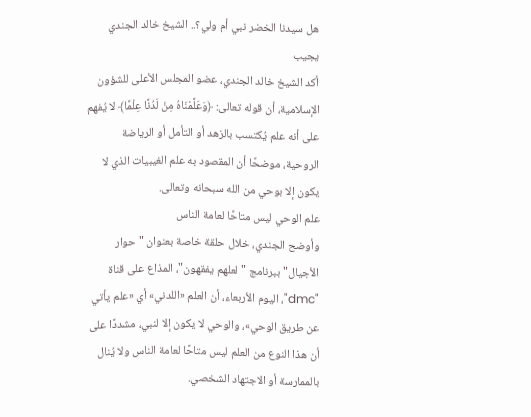هل سيدنا الخضر نبي أم ولي؟.. الشيخ خالد الجندي يجيب
أكد الشيخ خالد الجندي، عضو المجلس الأعلى للشؤون الإسلامية، أن قوله تعالى: ﴿وَعَلَّمْنَاهُ مِنْ لَدُنَّا عِلْمًا﴾ لا يُفهم على أنه علم يُكتسب بالزهد أو التأمل أو الرياضة الروحية، موضحًا أن المقصود به علم الغيبيات الذي لا يكون إلا بوحي من الله سبحانه وتعالى.
علم الوحي ليس متاحًا لعامة الناس
وأوضح الجندي، خلال حلقة خاصة بعنوان "حوار الأجيال" ببرنامج "لعلهم يفقهون"، المذاع على قناة "dmc"، اليوم الأربعاء، أن العلم «اللدني» أي «علم يأتي عن طريق الوحي»، والوحي لا يكون إلا لنبي، مشددًا على أن هذا النوع من العلم ليس متاحًا لعامة الناس ولا يُنال بالممارسة أو الاجتهاد الشخصي.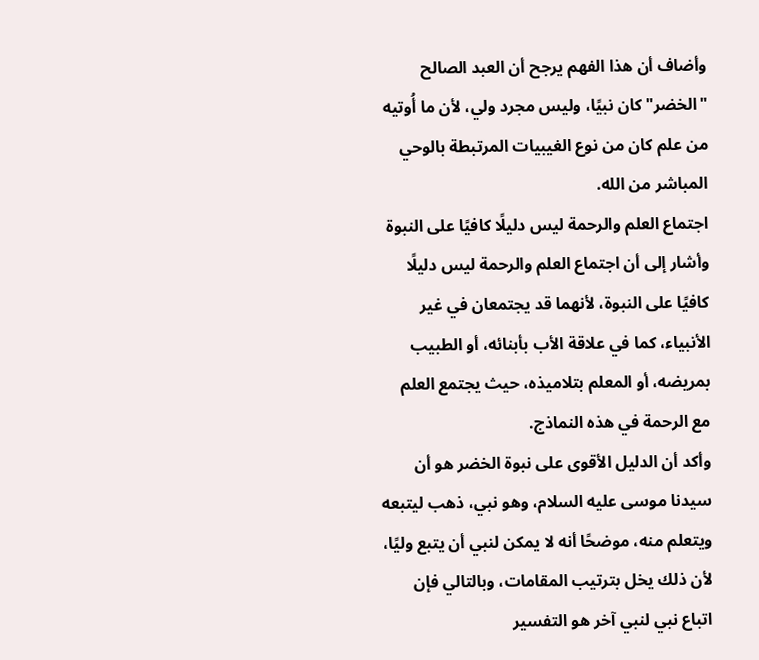وأضاف أن هذا الفهم يرجح أن العبد الصالح "الخضر" كان نبيًا، وليس مجرد ولي، لأن ما أُوتيه من علم كان من نوع الغيبيات المرتبطة بالوحي المباشر من الله.
اجتماع العلم والرحمة ليس دليلًا كافيًا على النبوة
وأشار إلى أن اجتماع العلم والرحمة ليس دليلًا كافيًا على النبوة، لأنهما قد يجتمعان في غير الأنبياء، كما في علاقة الأب بأبنائه، أو الطبيب بمريضه، أو المعلم بتلاميذه، حيث يجتمع العلم مع الرحمة في هذه النماذج.
وأكد أن الدليل الأقوى على نبوة الخضر هو أن سيدنا موسى عليه السلام، وهو نبي، ذهب ليتبعه ويتعلم منه، موضحًا أنه لا يمكن لنبي أن يتبع وليًا، لأن ذلك يخل بترتيب المقامات، وبالتالي فإن اتباع نبي لنبي آخر هو التفسير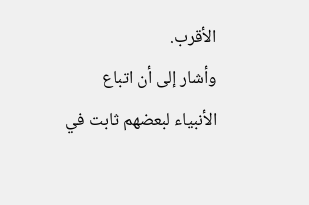الأقرب.
وأشار إلى أن اتباع الأنبياء لبعضهم ثابت في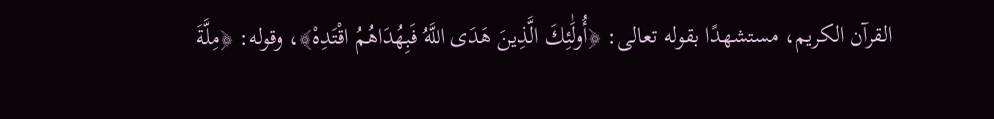القرآن الكريم، مستشهدًا بقوله تعالى: ﴿أُولَٰئِكَ الَّذِينَ هَدَى اللَّهُ فَبِهُدَاهُمُ اقْتَدِهْ﴾، وقوله: ﴿مِلَّةَ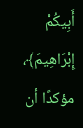أَبِيكُمْ إِبْرَاهِيمَ﴾، مؤكدًا أن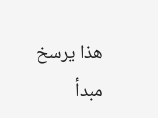هذا يرسخ مبدأ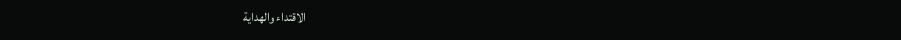الاقتداء والهداية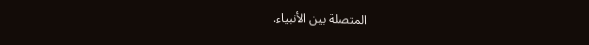المتصلة بين الأنبياء.